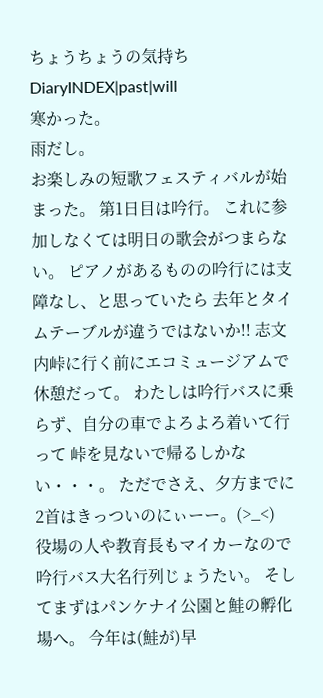ちょうちょうの気持ち
DiaryINDEX|past|will
寒かった。
雨だし。
お楽しみの短歌フェスティバルが始まった。 第1日目は吟行。 これに参加しなくては明日の歌会がつまらない。 ピアノがあるものの吟行には支障なし、と思っていたら 去年とタイムテーブルが違うではないか!! 志文内峠に行く前にエコミュージアムで休憩だって。 わたしは吟行バスに乗らず、自分の車でよろよろ着いて行って 峠を見ないで帰るしかない・・・。 ただでさえ、夕方までに2首はきっついのにぃーー。(>_<)
役場の人や教育長もマイカーなので吟行バス大名行列じょうたい。 そしてまずはパンケナイ公園と鮭の孵化場へ。 今年は(鮭が)早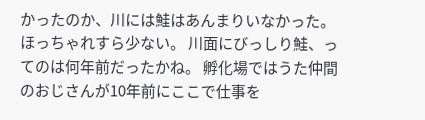かったのか、川には鮭はあんまりいなかった。 ほっちゃれすら少ない。 川面にびっしり鮭、ってのは何年前だったかね。 孵化場ではうた仲間のおじさんが10年前にここで仕事を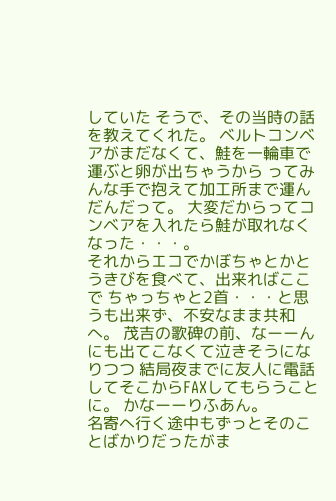していた そうで、その当時の話を教えてくれた。 ベルトコンベアがまだなくて、鮭を一輪車で運ぶと卵が出ちゃうから ってみんな手で抱えて加工所まで運んだんだって。 大変だからってコンベアを入れたら鮭が取れなくなった・・・。
それからエコでかぼちゃとかとうきびを食べて、出来ればここで ちゃっちゃと2首・・・と思うも出来ず、不安なまま共和へ。 茂吉の歌碑の前、なーーんにも出てこなくて泣きそうになりつつ 結局夜までに友人に電話してそこからFAXしてもらうことに。 かなーーりふあん。
名寄へ行く途中もずっとそのことばかりだったがま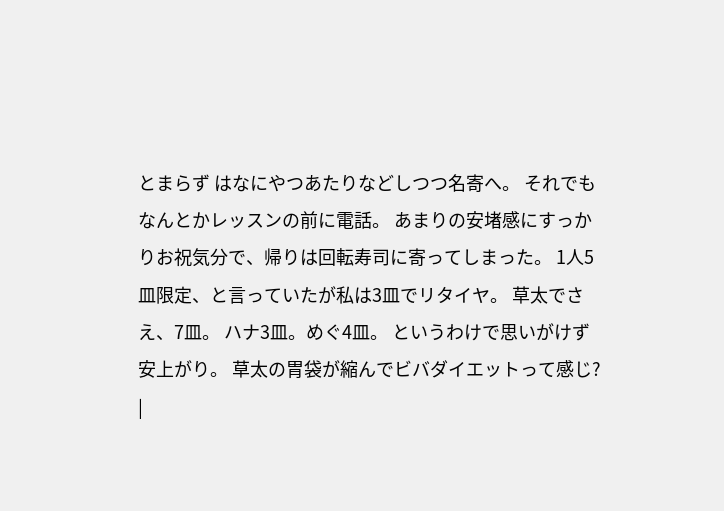とまらず はなにやつあたりなどしつつ名寄へ。 それでもなんとかレッスンの前に電話。 あまりの安堵感にすっかりお祝気分で、帰りは回転寿司に寄ってしまった。 1人5皿限定、と言っていたが私は3皿でリタイヤ。 草太でさえ、7皿。 ハナ3皿。めぐ4皿。 というわけで思いがけず安上がり。 草太の胃袋が縮んでビバダイエットって感じ?
|